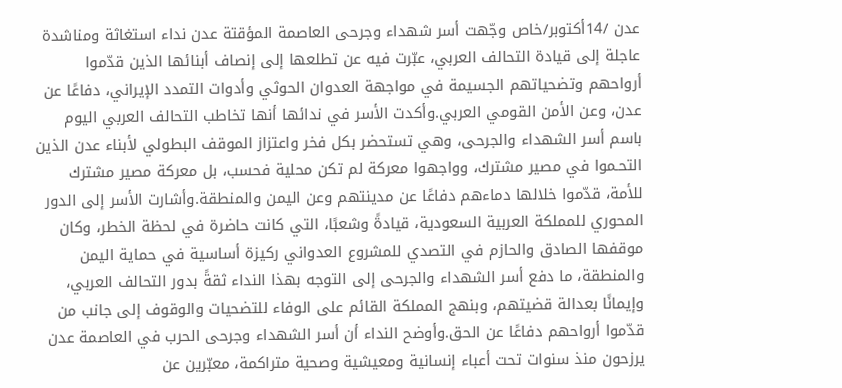عدن /14أكتوبر/خاص وجّهت أسر شهداء وجرحى العاصمة المؤقتة عدن نداء استغاثة ومناشدة عاجلة إلى قيادة التحالف العربي، عبّرت فيه عن تطلعها إلى إنصاف أبنائها الذين قدّموا أرواحهم وتضحياتهم الجسيمة في مواجهة العدوان الحوثي وأدوات التمدد الإيراني، دفاعًا عن عدن، وعن الأمن القومي العربي.وأكدت الأسر في ندائها أنها تخاطب التحالف العربي اليوم باسم أسر الشهداء والجرحى، وهي تستحضر بكل فخر واعتزاز الموقف البطولي لأبناء عدن الذين التحـموا في مصير مشترك، وواجهوا معركة لم تكن محلية فحسب، بل معركة مصير مشترك للأمة، قدّموا خلالها دماءهم دفاعًا عن مدينتهم وعن اليمن والمنطقة.وأشارت الأسر إلى الدور المحوري للمملكة العربية السعودية، قيادةً وشعبًا، التي كانت حاضرة في لحظة الخطر، وكان موقفها الصادق والحازم في التصدي للمشروع العدواني ركيزة أساسية في حماية اليمن والمنطقة، ما دفع أسر الشهداء والجرحى إلى التوجه بهذا النداء ثقةً بدور التحالف العربي، وإيمانًا بعدالة قضيتهم، وبنهج المملكة القائم على الوفاء للتضحيات والوقوف إلى جانب من قدّموا أرواحهم دفاعًا عن الحق.وأوضح النداء أن أسر الشهداء وجرحى الحرب في العاصمة عدن يرزحون منذ سنوات تحت أعباء إنسانية ومعيشية وصحية متراكمة، معبّرين عن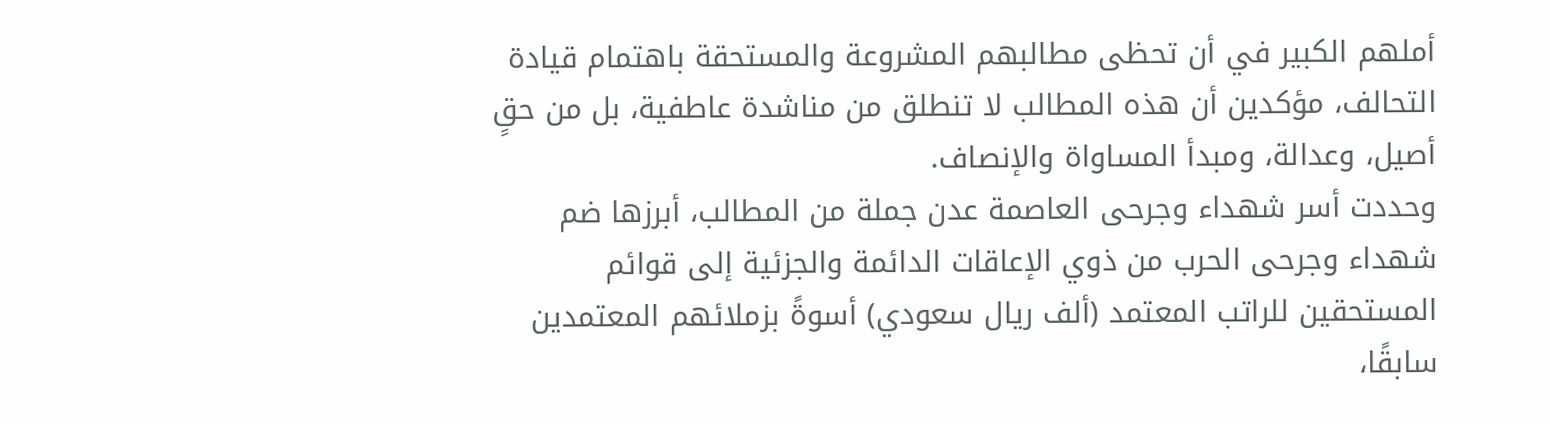أملهم الكبير في أن تحظى مطالبهم المشروعة والمستحقة باهتمام قيادة التحالف، مؤكدين أن هذه المطالب لا تنطلق من مناشدة عاطفية، بل من حقٍ أصيل، وعدالة، ومبدأ المساواة والإنصاف.
وحددت أسر شهداء وجرحى العاصمة عدن جملة من المطالب، أبرزها ضم شهداء وجرحى الحرب من ذوي الإعاقات الدائمة والجزئية إلى قوائم المستحقين للراتب المعتمد (ألف ريال سعودي) أسوةً بزملائهم المعتمدين سابقًا،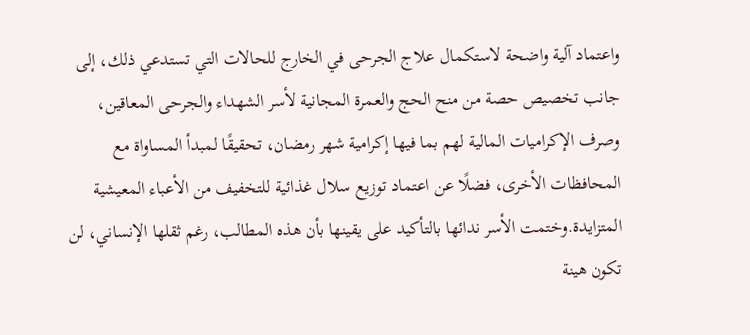واعتماد آلية واضحة لاستكمال علاج الجرحى في الخارج للحالات التي تستدعي ذلك، إلى جانب تخصيص حصة من منح الحج والعمرة المجانية لأسر الشهداء والجرحى المعاقين، وصرف الإكراميات المالية لهم بما فيها إكرامية شهر رمضان، تحقيقًا لمبدأ المساواة مع المحافظات الأخرى، فضلًا عن اعتماد توزيع سلال غذائية للتخفيف من الأعباء المعيشية المتزايدة.وختمت الأسر ندائها بالتأكيد على يقينها بأن هذه المطالب، رغم ثقلها الإنساني، لن تكون هينة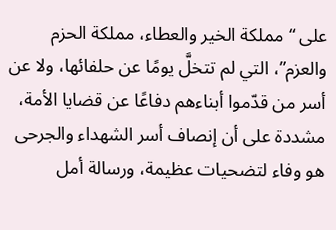على “مملكة الخير والعطاء، مملكة الحزم والعزم”، التي لم تتخلَّ يومًا عن حلفائها، ولا عن أسر من قدّموا أبناءهم دفاعًا عن قضايا الأمة، مشددة على أن إنصاف أسر الشهداء والجرحى هو وفاء لتضحيات عظيمة، ورسالة أمل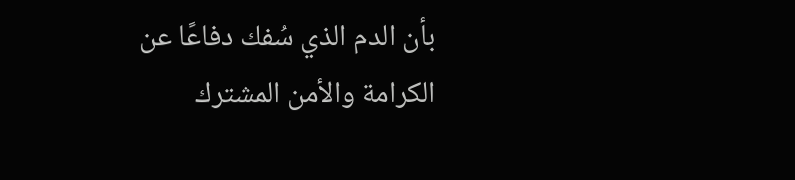بأن الدم الذي سُفك دفاعًا عن الكرامة والأمن المشترك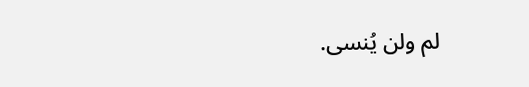لم ولن يُنسى.